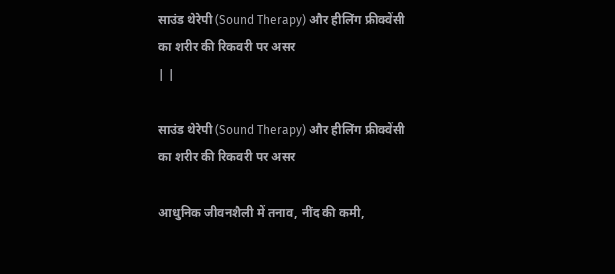साउंड थेरेपी (Sound Therapy) और हीलिंग फ्रीक्वेंसी का शरीर की रिकवरी पर असर
| |

साउंड थेरेपी (Sound Therapy) और हीलिंग फ्रीक्वेंसी का शरीर की रिकवरी पर असर

आधुनिक जीवनशैली में तनाव, नींद की कमी,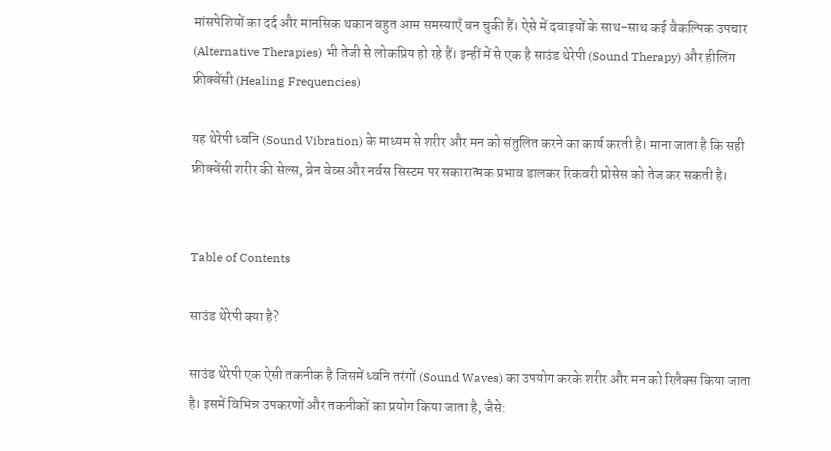मांसपेशियों का दर्द और मानसिक थकान बहुत आम समस्याएँ बन चुकी हैं। ऐसे में दवाइयों के साथ-साथ कई वैकल्पिक उपचार (Alternative Therapies) भी तेजी से लोकप्रिय हो रहे हैं। इन्हीं में से एक है साउंड थेरेपी (Sound Therapy) और हीलिंग फ्रीक्वेंसी (Healing Frequencies)

यह थेरेपी ध्वनि (Sound Vibration) के माध्यम से शरीर और मन को संतुलित करने का कार्य करती है। माना जाता है कि सही फ्रीक्वेंसी शरीर की सेल्स, ब्रेन वेव्स और नर्वस सिस्टम पर सकारात्मक प्रभाव डालकर रिकवरी प्रोसेस को तेज कर सकती है।


Table of Contents

साउंड थेरेपी क्या है?

साउंड थेरेपी एक ऐसी तकनीक है जिसमें ध्वनि तरंगों (Sound Waves) का उपयोग करके शरीर और मन को रिलैक्स किया जाता है। इसमें विभिन्न उपकरणों और तकनीकों का प्रयोग किया जाता है, जैसे: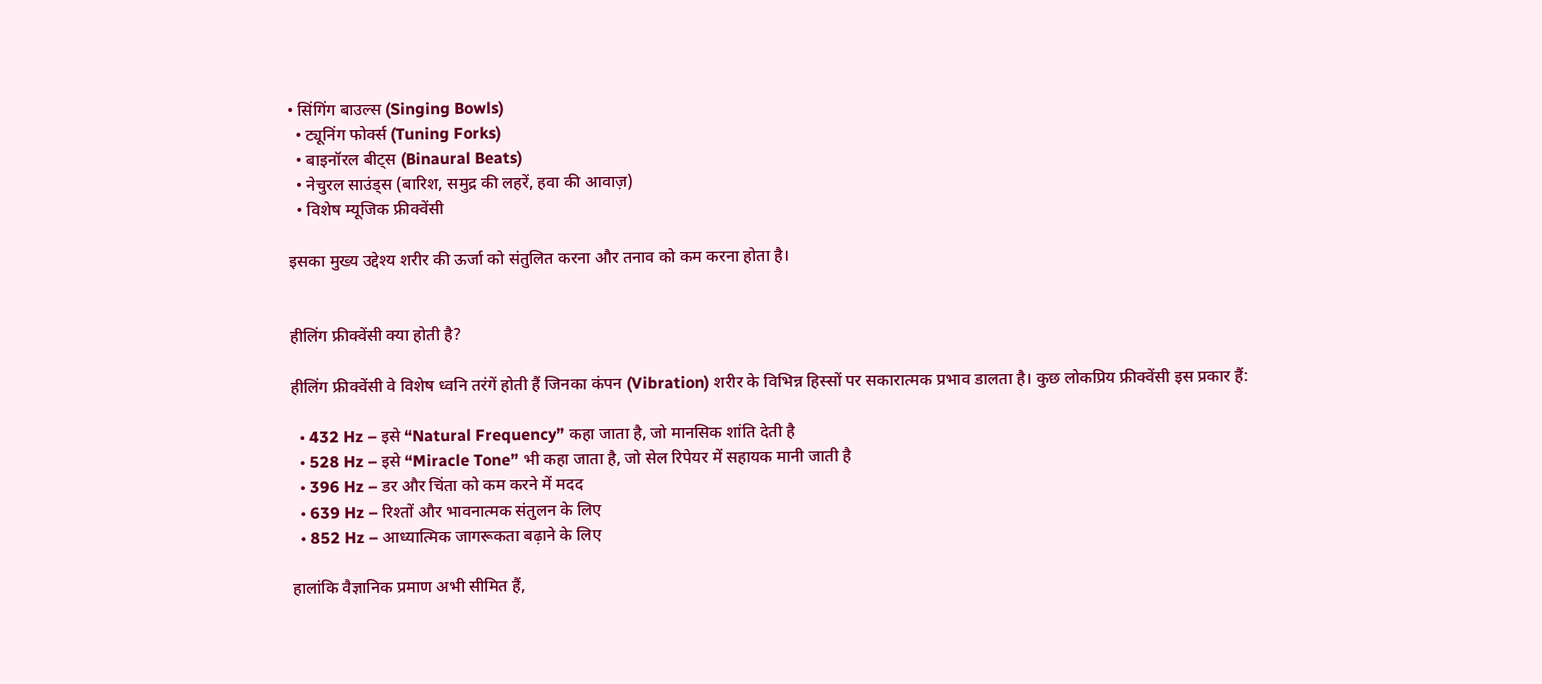• सिंगिंग बाउल्स (Singing Bowls)
  • ट्यूनिंग फोर्क्स (Tuning Forks)
  • बाइनॉरल बीट्स (Binaural Beats)
  • नेचुरल साउंड्स (बारिश, समुद्र की लहरें, हवा की आवाज़)
  • विशेष म्यूजिक फ्रीक्वेंसी

इसका मुख्य उद्देश्य शरीर की ऊर्जा को संतुलित करना और तनाव को कम करना होता है।


हीलिंग फ्रीक्वेंसी क्या होती है?

हीलिंग फ्रीक्वेंसी वे विशेष ध्वनि तरंगें होती हैं जिनका कंपन (Vibration) शरीर के विभिन्न हिस्सों पर सकारात्मक प्रभाव डालता है। कुछ लोकप्रिय फ्रीक्वेंसी इस प्रकार हैं:

  • 432 Hz – इसे “Natural Frequency” कहा जाता है, जो मानसिक शांति देती है
  • 528 Hz – इसे “Miracle Tone” भी कहा जाता है, जो सेल रिपेयर में सहायक मानी जाती है
  • 396 Hz – डर और चिंता को कम करने में मदद
  • 639 Hz – रिश्तों और भावनात्मक संतुलन के लिए
  • 852 Hz – आध्यात्मिक जागरूकता बढ़ाने के लिए

हालांकि वैज्ञानिक प्रमाण अभी सीमित हैं,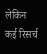लेकिन कई रिसर्च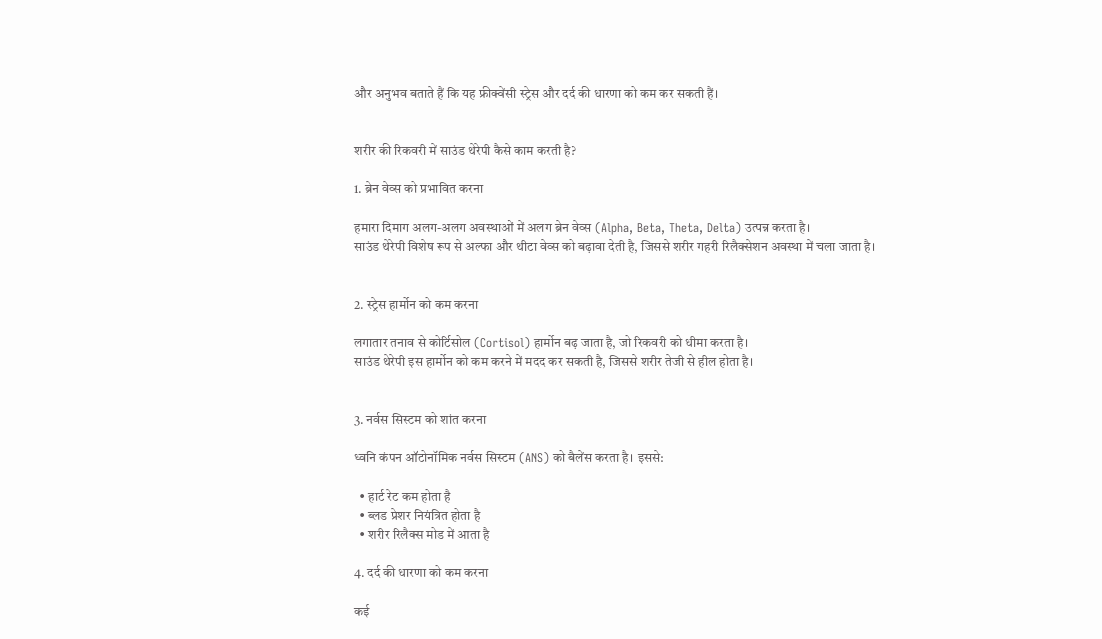और अनुभव बताते हैं कि यह फ्रीक्वेंसी स्ट्रेस और दर्द की धारणा को कम कर सकती हैं।


शरीर की रिकवरी में साउंड थेरेपी कैसे काम करती है?

1. ब्रेन वेव्स को प्रभावित करना

हमारा दिमाग अलग-अलग अवस्थाओं में अलग ब्रेन वेव्स (Alpha, Beta, Theta, Delta) उत्पन्न करता है।
साउंड थेरेपी विशेष रूप से अल्फा और थीटा वेव्स को बढ़ावा देती है, जिससे शरीर गहरी रिलैक्सेशन अवस्था में चला जाता है।


2. स्ट्रेस हार्मोन को कम करना

लगातार तनाव से कोर्टिसोल (Cortisol) हार्मोन बढ़ जाता है, जो रिकवरी को धीमा करता है।
साउंड थेरेपी इस हार्मोन को कम करने में मदद कर सकती है, जिससे शरीर तेजी से हील होता है।


3. नर्वस सिस्टम को शांत करना

ध्वनि कंपन ऑटोनॉमिक नर्वस सिस्टम (ANS) को बैलेंस करता है। इससे:

  • हार्ट रेट कम होता है
  • ब्लड प्रेशर नियंत्रित होता है
  • शरीर रिलैक्स मोड में आता है

4. दर्द की धारणा को कम करना

कई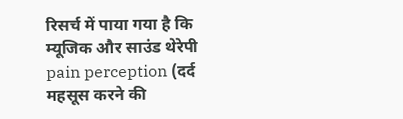रिसर्च में पाया गया है कि म्यूजिक और साउंड थेरेपी pain perception (दर्द महसूस करने की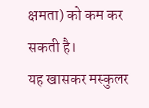क्षमता) को कम कर सकती है।
यह खासकर मस्कुलर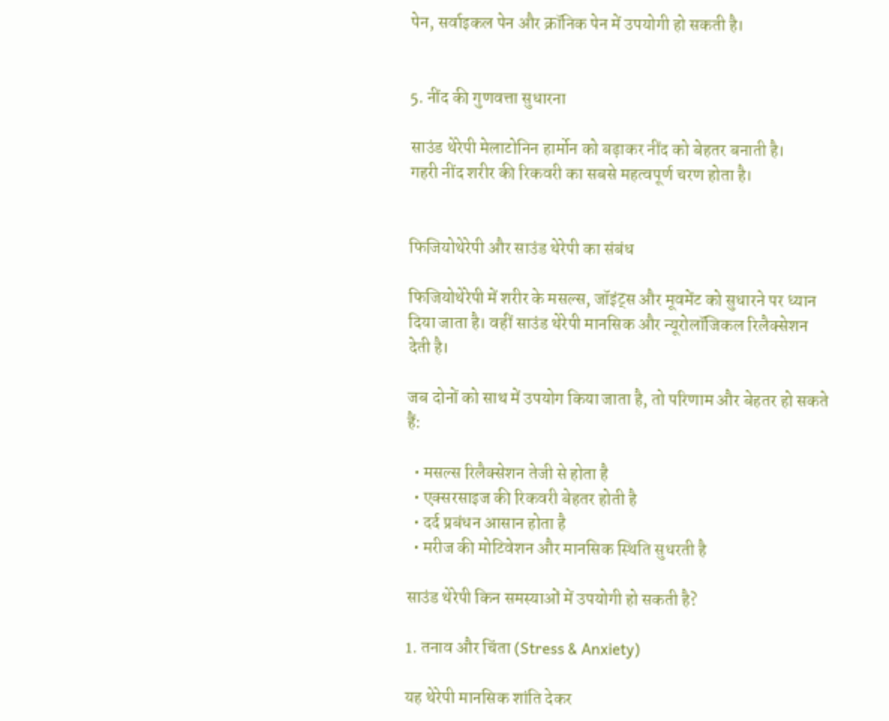पेन, सर्वाइकल पेन और क्रॉनिक पेन में उपयोगी हो सकती है।


5. नींद की गुणवत्ता सुधारना

साउंड थेरेपी मेलाटोनिन हार्मोन को बढ़ाकर नींद को बेहतर बनाती है।
गहरी नींद शरीर की रिकवरी का सबसे महत्वपूर्ण चरण होता है।


फिजियोथेरेपी और साउंड थेरेपी का संबंध

फिजियोथेरेपी में शरीर के मसल्स, जॉइंट्स और मूवमेंट को सुधारने पर ध्यान दिया जाता है। वहीं साउंड थेरेपी मानसिक और न्यूरोलॉजिकल रिलैक्सेशन देती है।

जब दोनों को साथ में उपयोग किया जाता है, तो परिणाम और बेहतर हो सकते हैं:

  • मसल्स रिलैक्सेशन तेजी से होता है
  • एक्सरसाइज की रिकवरी बेहतर होती है
  • दर्द प्रबंधन आसान होता है
  • मरीज की मोटिवेशन और मानसिक स्थिति सुधरती है

साउंड थेरेपी किन समस्याओं में उपयोगी हो सकती है?

1. तनाव और चिंता (Stress & Anxiety)

यह थेरेपी मानसिक शांति देकर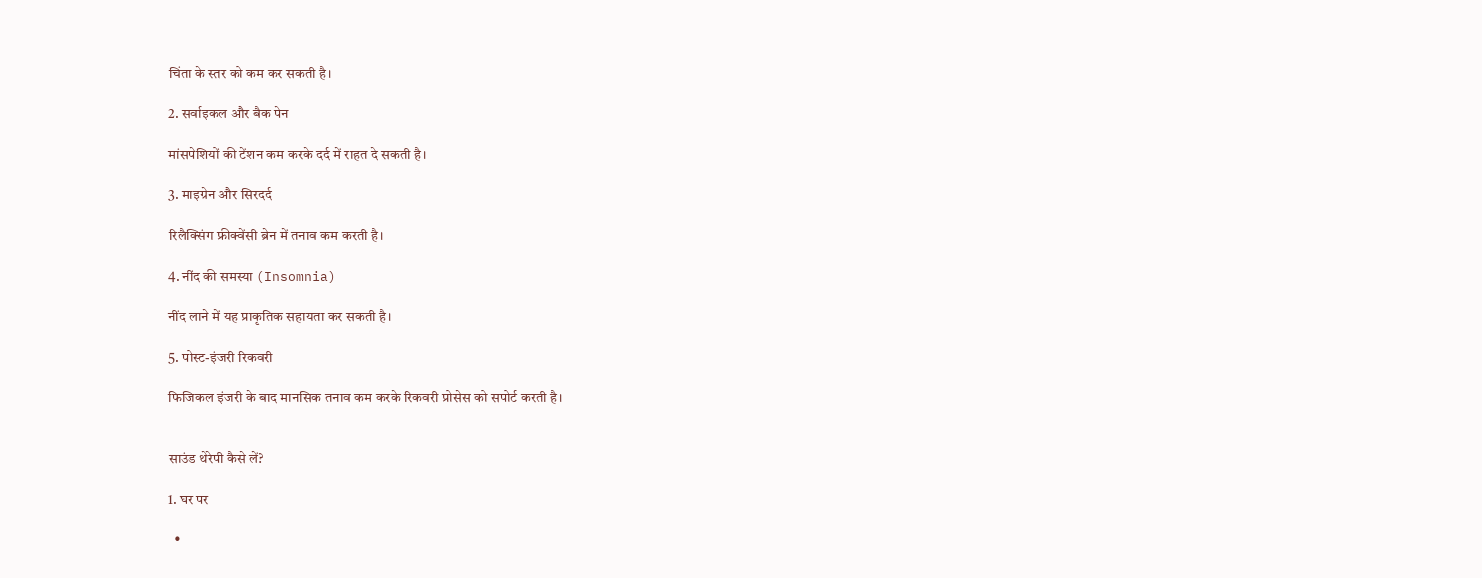चिंता के स्तर को कम कर सकती है।

2. सर्वाइकल और बैक पेन

मांसपेशियों की टेंशन कम करके दर्द में राहत दे सकती है।

3. माइग्रेन और सिरदर्द

रिलैक्सिंग फ्रीक्वेंसी ब्रेन में तनाव कम करती है।

4. नींद की समस्या (Insomnia)

नींद लाने में यह प्राकृतिक सहायता कर सकती है।

5. पोस्ट-इंजरी रिकवरी

फिजिकल इंजरी के बाद मानसिक तनाव कम करके रिकवरी प्रोसेस को सपोर्ट करती है।


साउंड थेरेपी कैसे लें?

1. घर पर

  •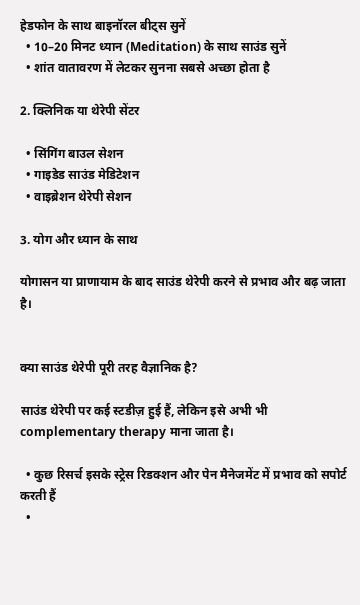हेडफोन के साथ बाइनॉरल बीट्स सुनें
  • 10–20 मिनट ध्यान (Meditation) के साथ साउंड सुनें
  • शांत वातावरण में लेटकर सुनना सबसे अच्छा होता है

2. क्लिनिक या थेरेपी सेंटर

  • सिंगिंग बाउल सेशन
  • गाइडेड साउंड मेडिटेशन
  • वाइब्रेशन थेरेपी सेशन

3. योग और ध्यान के साथ

योगासन या प्राणायाम के बाद साउंड थेरेपी करने से प्रभाव और बढ़ जाता है।


क्या साउंड थेरेपी पूरी तरह वैज्ञानिक है?

साउंड थेरेपी पर कई स्टडीज़ हुई हैं, लेकिन इसे अभी भी complementary therapy माना जाता है।

  • कुछ रिसर्च इसके स्ट्रेस रिडक्शन और पेन मैनेजमेंट में प्रभाव को सपोर्ट करती हैं
  •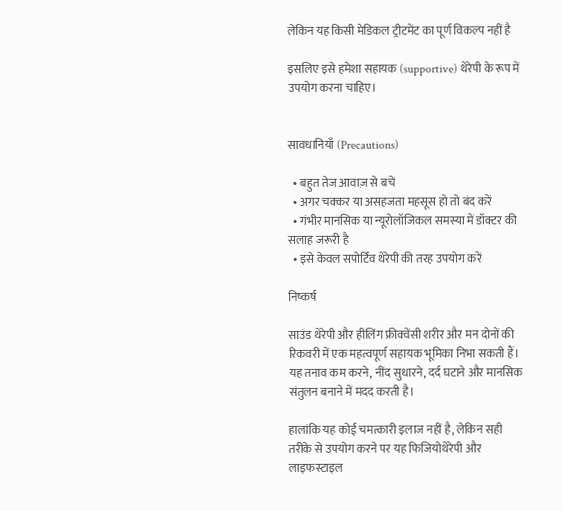लेकिन यह किसी मेडिकल ट्रीटमेंट का पूर्ण विकल्प नहीं है

इसलिए इसे हमेशा सहायक (supportive) थेरेपी के रूप में उपयोग करना चाहिए।


सावधानियाँ (Precautions)

  • बहुत तेज आवाज़ से बचें
  • अगर चक्कर या असहजता महसूस हो तो बंद करें
  • गंभीर मानसिक या न्यूरोलॉजिकल समस्या में डॉक्टर की सलाह जरूरी है
  • इसे केवल सपोर्टिव थेरेपी की तरह उपयोग करें

निष्कर्ष

साउंड थेरेपी और हीलिंग फ्रीक्वेंसी शरीर और मन दोनों की रिकवरी में एक महत्वपूर्ण सहायक भूमिका निभा सकती हैं। यह तनाव कम करने, नींद सुधारने, दर्द घटाने और मानसिक संतुलन बनाने में मदद करती है।

हालांकि यह कोई चमत्कारी इलाज नहीं है, लेकिन सही तरीके से उपयोग करने पर यह फिजियोथेरेपी और लाइफस्टाइल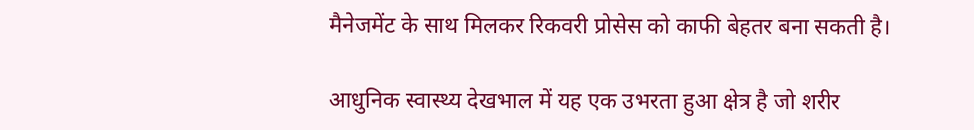मैनेजमेंट के साथ मिलकर रिकवरी प्रोसेस को काफी बेहतर बना सकती है।

आधुनिक स्वास्थ्य देखभाल में यह एक उभरता हुआ क्षेत्र है जो शरीर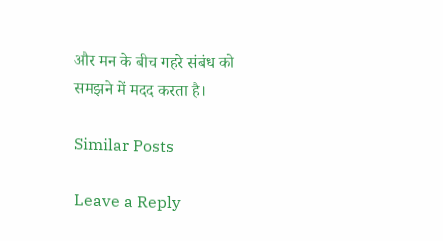और मन के बीच गहरे संबंध को समझने में मदद करता है।

Similar Posts

Leave a Reply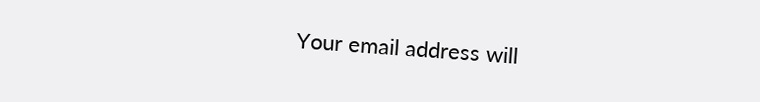Your email address will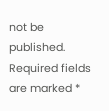not be published. Required fields are marked *